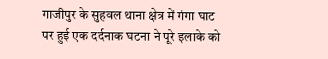गाजीपुर के सुहवल थाना क्षेत्र में गंगा घाट पर हुई एक दर्दनाक घटना ने पूरे इलाके को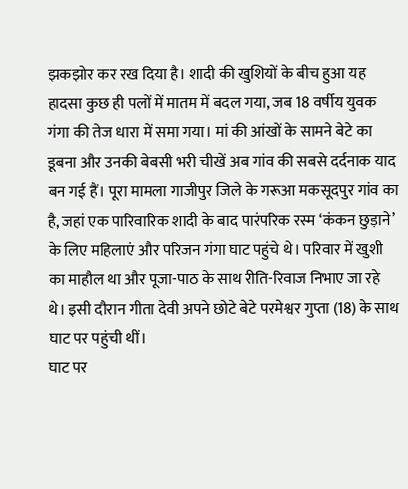झकझोर कर रख दिया है। शादी की खुशियों के बीच हुआ यह हादसा कुछ ही पलों में मातम में बदल गया, जब 18 वर्षीय युवक गंगा की तेज धारा में समा गया। मां की आंखों के सामने बेटे का डूबना और उनकी बेबसी भरी चीखें अब गांव की सबसे दर्दनाक याद बन गई हैं। पूरा मामला गाजीपुर जिले के गरूआ मकसूदपुर गांव का है, जहां एक पारिवारिक शादी के बाद पारंपरिक रस्म ‘कंकन छुड़ाने’ के लिए महिलाएं और परिजन गंगा घाट पहुंचे थे। परिवार में खुशी का माहौल था और पूजा-पाठ के साथ रीति-रिवाज निभाए जा रहे थे। इसी दौरान गीता देवी अपने छोटे बेटे परमेश्वर गुप्ता (18) के साथ घाट पर पहुंची थीं।
घाट पर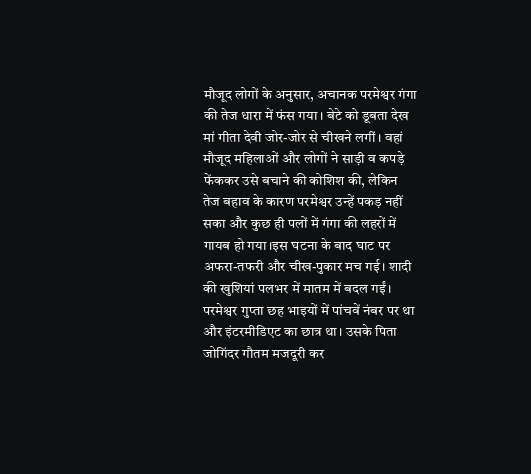मौजूद लोगों के अनुसार, अचानक परमेश्वर गंगा की तेज धारा में फंस गया। बेटे को डूबता देख मां गीता देवी जोर-जोर से चीखने लगीं। वहां मौजूद महिलाओं और लोगों ने साड़ी व कपड़े फेंककर उसे बचाने की कोशिश की, लेकिन तेज बहाव के कारण परमेश्वर उन्हें पकड़ नहीं सका और कुछ ही पलों में गंगा की लहरों में गायब हो गया।इस घटना के बाद घाट पर अफरा-तफरी और चीख-पुकार मच गई। शादी की खुशियां पलभर में मातम में बदल गईं। परमेश्वर गुप्ता छह भाइयों में पांचवें नंबर पर था और इंटरमीडिएट का छात्र था। उसके पिता जोगिंदर गौतम मजदूरी कर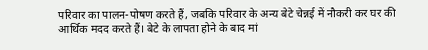परिवार का पालन-पोषण करते हैं, जबकि परिवार के अन्य बेटे चेन्नई में नौकरी कर घर की आर्थिक मदद करते हैं। बेटे के लापता होने के बाद मां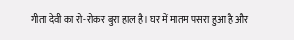गीता देवी का रो-रोकर बुरा हाल है। घर में मातम पसरा हुआ है और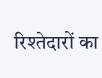रिश्तेदारों का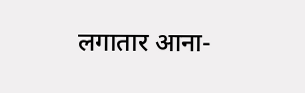लगातार आना-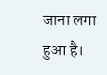जाना लगा हुआ है।